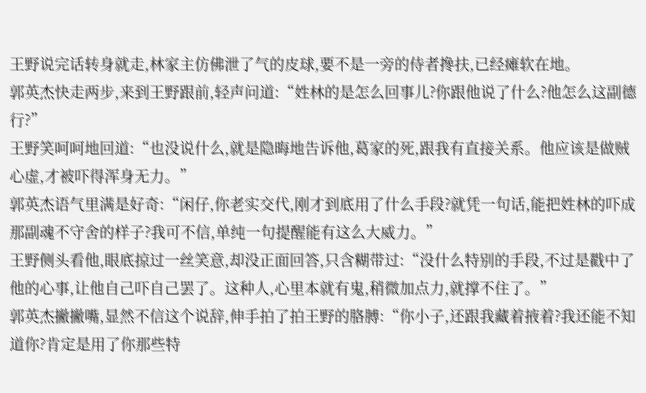王野说完话转身就走,林家主仿佛泄了气的皮球,要不是一旁的侍者搀扶,已经瘫软在地。
郭英杰快走两步,来到王野跟前,轻声问道:“姓林的是怎么回事儿?你跟他说了什么?他怎么这副德行?”
王野笑呵呵地回道:“也没说什么,就是隐晦地告诉他,葛家的死,跟我有直接关系。他应该是做贼心虚,才被吓得浑身无力。”
郭英杰语气里满是好奇:“闲仔,你老实交代,刚才到底用了什么手段?就凭一句话,能把姓林的吓成那副魂不守舍的样子?我可不信,单纯一句提醒能有这么大威力。”
王野侧头看他,眼底掠过一丝笑意,却没正面回答,只含糊带过:“没什么特别的手段,不过是戳中了他的心事,让他自己吓自己罢了。这种人,心里本就有鬼,稍微加点力,就撑不住了。”
郭英杰撇撇嘴,显然不信这个说辞,伸手拍了拍王野的胳膊:“你小子,还跟我藏着掖着?我还能不知道你?肯定是用了你那些特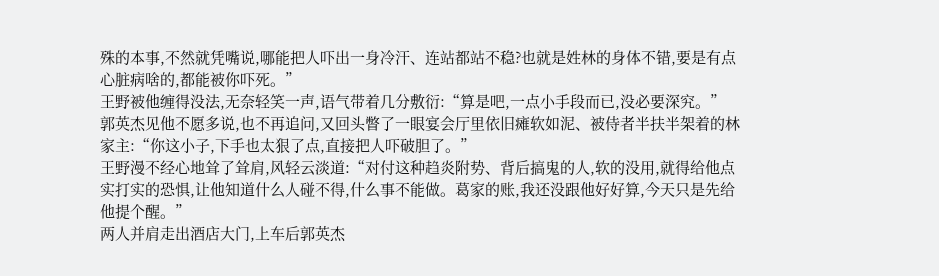殊的本事,不然就凭嘴说,哪能把人吓出一身冷汗、连站都站不稳?也就是姓林的身体不错,要是有点心脏病啥的,都能被你吓死。”
王野被他缠得没法,无奈轻笑一声,语气带着几分敷衍:“算是吧,一点小手段而已,没必要深究。”
郭英杰见他不愿多说,也不再追问,又回头瞥了一眼宴会厅里依旧瘫软如泥、被侍者半扶半架着的林家主:“你这小子,下手也太狠了点,直接把人吓破胆了。”
王野漫不经心地耸了耸肩,风轻云淡道:“对付这种趋炎附势、背后搞鬼的人,软的没用,就得给他点实打实的恐惧,让他知道什么人碰不得,什么事不能做。葛家的账,我还没跟他好好算,今天只是先给他提个醒。”
两人并肩走出酒店大门,上车后郭英杰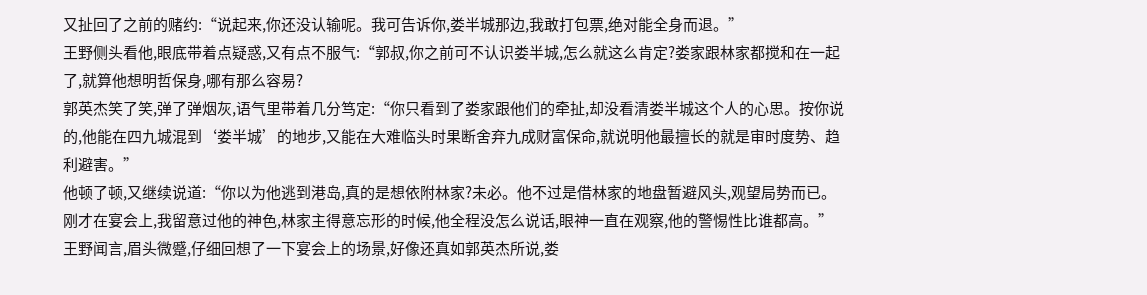又扯回了之前的赌约:“说起来,你还没认输呢。我可告诉你,娄半城那边,我敢打包票,绝对能全身而退。”
王野侧头看他,眼底带着点疑惑,又有点不服气:“郭叔,你之前可不认识娄半城,怎么就这么肯定?娄家跟林家都搅和在一起了,就算他想明哲保身,哪有那么容易?
郭英杰笑了笑,弹了弹烟灰,语气里带着几分笃定:“你只看到了娄家跟他们的牵扯,却没看清娄半城这个人的心思。按你说的,他能在四九城混到‘娄半城’的地步,又能在大难临头时果断舍弃九成财富保命,就说明他最擅长的就是审时度势、趋利避害。”
他顿了顿,又继续说道:“你以为他逃到港岛,真的是想依附林家?未必。他不过是借林家的地盘暂避风头,观望局势而已。刚才在宴会上,我留意过他的神色,林家主得意忘形的时候,他全程没怎么说话,眼神一直在观察,他的警惕性比谁都高。”
王野闻言,眉头微蹙,仔细回想了一下宴会上的场景,好像还真如郭英杰所说,娄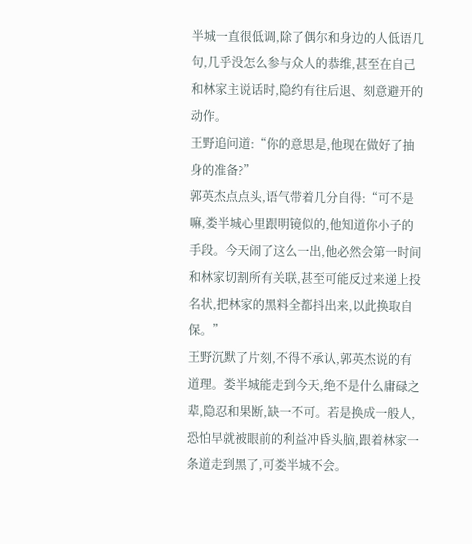半城一直很低调,除了偶尔和身边的人低语几句,几乎没怎么参与众人的恭维,甚至在自己和林家主说话时,隐约有往后退、刻意避开的动作。
王野追问道:“你的意思是,他现在做好了抽身的准备?”
郭英杰点点头,语气带着几分自得:“可不是嘛,娄半城心里跟明镜似的,他知道你小子的手段。今天闹了这么一出,他必然会第一时间和林家切割所有关联,甚至可能反过来递上投名状,把林家的黑料全都抖出来,以此换取自保。”
王野沉默了片刻,不得不承认,郭英杰说的有道理。娄半城能走到今天,绝不是什么庸碌之辈,隐忍和果断,缺一不可。若是换成一般人,恐怕早就被眼前的利益冲昏头脑,跟着林家一条道走到黑了,可娄半城不会。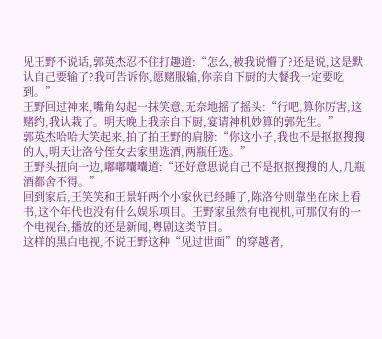见王野不说话,郭英杰忍不住打趣道:“怎么,被我说懵了?还是说,这是默认自己要输了?我可告诉你,愿赌服输,你亲自下厨的大餐我一定要吃到。”
王野回过神来,嘴角勾起一抹笑意,无奈地摇了摇头:“行吧,算你厉害,这赌约,我认栽了。明天晚上我亲自下厨,宴请神机妙算的郭先生。”
郭英杰哈哈大笑起来,拍了拍王野的肩膀:“你这小子,我也不是抠抠搜搜的人,明天让洛兮侄女去家里选酒,两瓶任选。”
王野头扭向一边,嘟嘟囔囔道:“还好意思说自己不是抠抠搜搜的人,几瓶酒都舍不得。”
回到家后,王笑笑和王景轩两个小家伙已经睡了,陈洛兮则靠坐在床上看书,这个年代也没有什么娱乐项目。王野家虽然有电视机,可那仅有的一个电视台,播放的还是新闻,粤剧这类节目。
这样的黑白电视,不说王野这种“见过世面”的穿越者,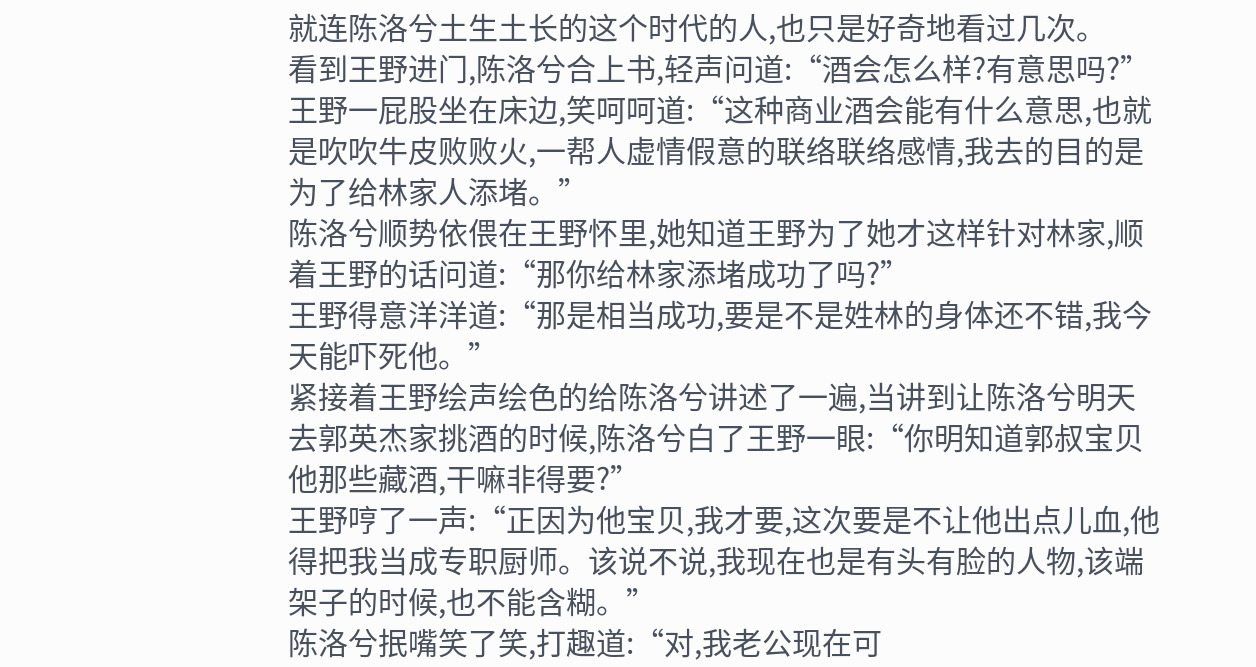就连陈洛兮土生土长的这个时代的人,也只是好奇地看过几次。
看到王野进门,陈洛兮合上书,轻声问道:“酒会怎么样?有意思吗?”
王野一屁股坐在床边,笑呵呵道:“这种商业酒会能有什么意思,也就是吹吹牛皮败败火,一帮人虚情假意的联络联络感情,我去的目的是为了给林家人添堵。”
陈洛兮顺势依偎在王野怀里,她知道王野为了她才这样针对林家,顺着王野的话问道:“那你给林家添堵成功了吗?”
王野得意洋洋道:“那是相当成功,要是不是姓林的身体还不错,我今天能吓死他。”
紧接着王野绘声绘色的给陈洛兮讲述了一遍,当讲到让陈洛兮明天去郭英杰家挑酒的时候,陈洛兮白了王野一眼:“你明知道郭叔宝贝他那些藏酒,干嘛非得要?”
王野哼了一声:“正因为他宝贝,我才要,这次要是不让他出点儿血,他得把我当成专职厨师。该说不说,我现在也是有头有脸的人物,该端架子的时候,也不能含糊。”
陈洛兮抿嘴笑了笑,打趣道:“对,我老公现在可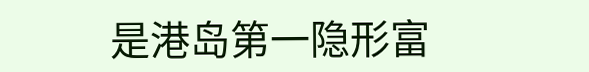是港岛第一隐形富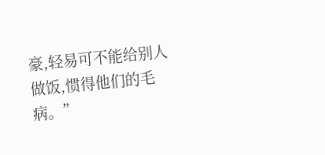豪,轻易可不能给别人做饭,惯得他们的毛病。”